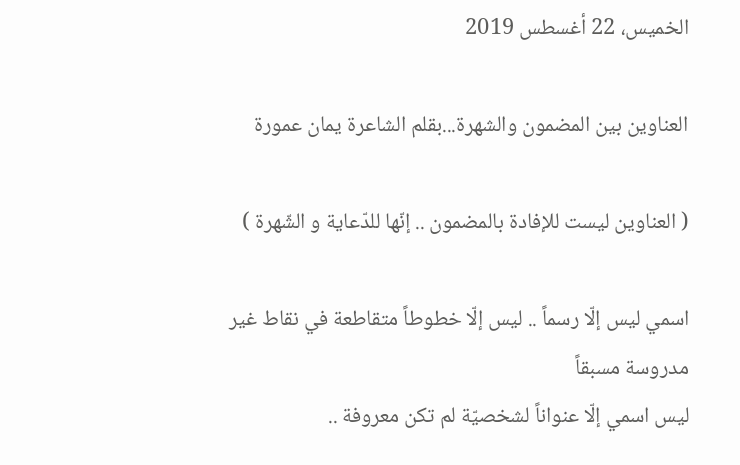الخميس، 22 أغسطس 2019

العناوين بين المضمون والشهرة...بقلم الشاعرة يمان عمورة

( العناوين ليست للإفادة بالمضمون .. إنّها للدّعاية و الشّهرة )

اسمي ليس إلّا رسماً .. ليس إلّا خطوطاً متقاطعة في نقاط غير مدروسة مسبقاً
ليس اسمي إلّا عنواناً لشخصيّة لم تكن معروفة ..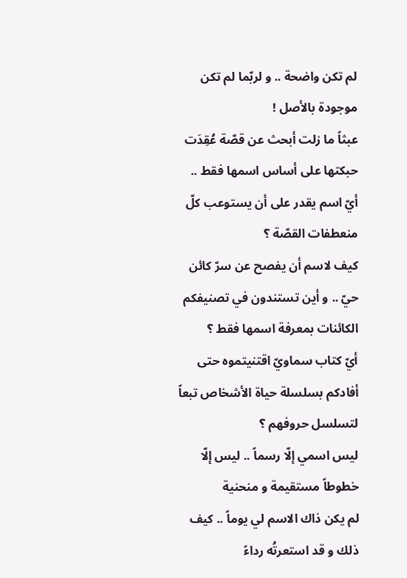لم تكن واضحة .. و لربّما لم تكن موجودة بالأصل !
عبثاً ما زلت أبحث عن قصّة عُقِدَت حبكتها على أساس اسمها فقط .. أيّ اسم يقدر على أن يستوعب كلّ منعطفات القصّة ؟
كيف لاسم أن يفصح عن سرّ كائن حيّ .. و أين تستندون في تصنيفكم الكائنات بمعرفة اسمها فقط ؟
أيّ كتاب سماويّ اقتنيتموه حتى أفادكم بسلسلة حياة الأشخاص تبعاً لتسلسل حروفهم ؟
ليس اسمي إلّا رسماً .. ليس إلّا خطوطاً مستقيمة و منحنية
لم يكن ذاك الاسم لي يوماً .. كيف ذلك و قد استعرتُه رداءً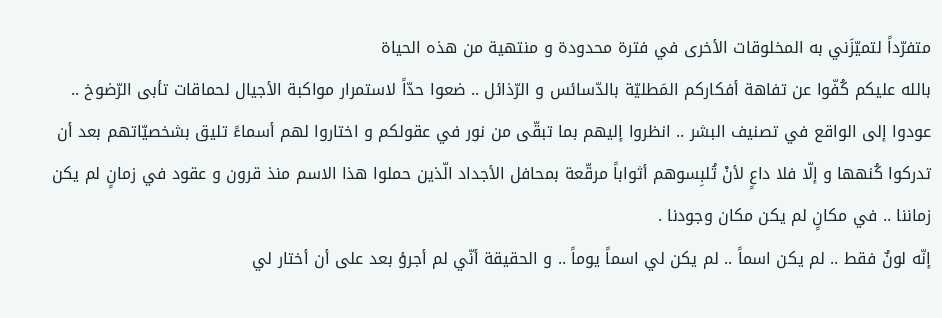متفرّداً لتميّزَني به المخلوقات الأخرى في فترة محدودة و منتهية من هذه الحياة
بالله عليكم كُفّوا عن تفاهة أفكاركم المَطليّة بالدّسائس و الرّذائل .. ضعوا حدّاً لاستمرار مواكبة الأجيال لحماقات تأبى الرّضوخ .. عودوا إلى الواقع في تصنيف البشر .. انظروا إليهم بما تبقّى من نور في عقولكم و اختاروا لهم أسماءً تليق بشخصيّاتهم بعد أن تدركوا كُنهها و إلّا فلا داعٍ لأنْ تُلبِسوهم أثواباً مرقّعة بمحافل الأجداد الّذين حملوا هذا الاسم منذ قرون و عقود في زمانٍ لم يكن زماننا .. في مكانٍ لم يكن مكان وجودنا .
إنّه لونٌ فقط .. لم يكن اسماً .. لم يكن لي اسماً يوماً .. و الحقيقة أنّي لم أجرؤ بعد على أن أختار لي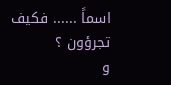اسماً ...... فكيف تجرؤون ؟
و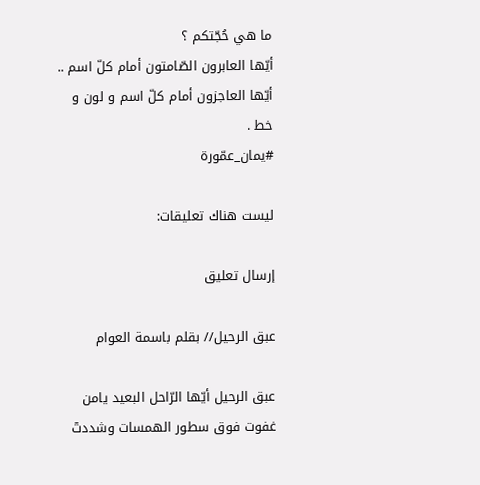ما هي حُجّتكم ؟
أيّها العابرون الصّامتون أمام كلّ اسم .. أيّها العاجزون أمام كلّ اسم و لون و خط .
#يمان_عمّورة

ليست هناك تعليقات:

إرسال تعليق

عبق الرحيل// بقلم باسمة العوام

عبق الرحيل أيّها الرّاحل البعيد يامن غفوت فوق سطور الهمسات وشددتٓ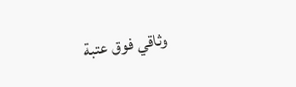وثاقي فوق عتبة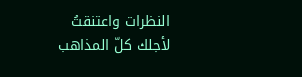النظرات واعتنقتُ لأجلك كلّ المذاهب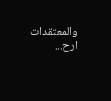والمعتقدات ارح...